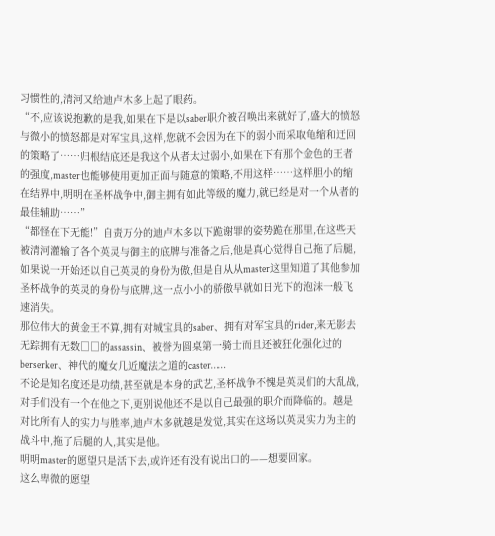习惯性的,清河又给迪卢木多上起了眼药。
“不,应该说抱歉的是我,如果在下是以saber职介被召唤出来就好了,盛大的愤怒与微小的愤怒都是对军宝具,这样,您就不会因为在下的弱小而采取龟缩和迂回的策略了……归根结底还是我这个从者太过弱小,如果在下有那个金色的王者的强度,master也能够使用更加正面与随意的策略,不用这样……这样胆小的缩在结界中,明明在圣杯战争中,御主拥有如此等级的魔力,就已经是对一个从者的最佳辅助……”
“都怪在下无能!”自责万分的迪卢木多以下跪谢罪的姿势跪在那里,在这些天被清河灌输了各个英灵与御主的底牌与准备之后,他是真心觉得自己拖了后腿,如果说一开始还以自己英灵的身份为傲,但是自从从master这里知道了其他参加圣杯战争的英灵的身份与底牌,这一点小小的骄傲早就如日光下的泡沫一般飞速消失。
那位伟大的黄金王不算,拥有对城宝具的saber、拥有对军宝具的rider,来无影去无踪拥有无数□□的assassin、被誉为圆桌第一骑士而且还被狂化强化过的berserker、神代的魔女几近魔法之道的caster……
不论是知名度还是功绩,甚至就是本身的武艺,圣杯战争不愧是英灵们的大乱战,对手们没有一个在他之下,更别说他还不是以自己最强的职介而降临的。越是对比所有人的实力与胜率,迪卢木多就越是发觉,其实在这场以英灵实力为主的战斗中,拖了后腿的人,其实是他。
明明master的愿望只是活下去,或许还有没有说出口的——想要回家。
这么卑微的愿望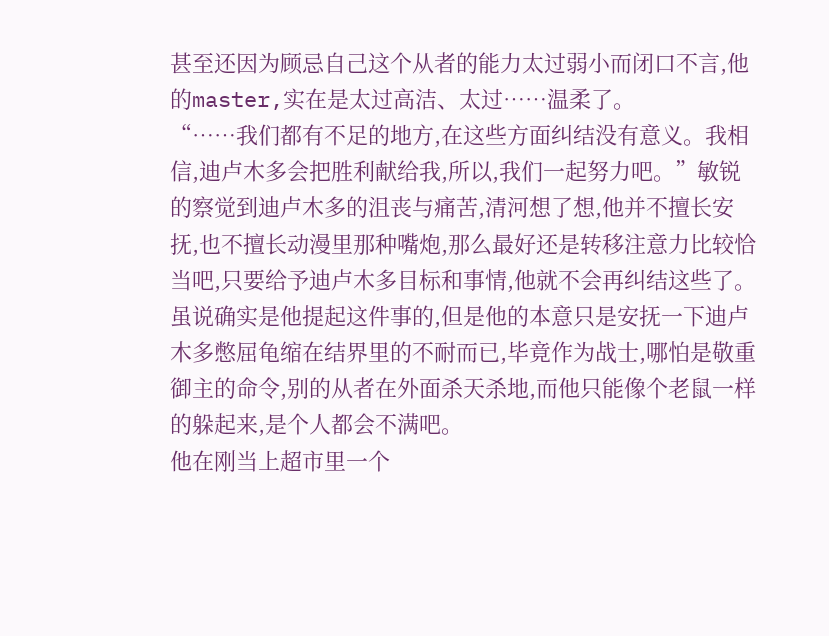甚至还因为顾忌自己这个从者的能力太过弱小而闭口不言,他的master,实在是太过高洁、太过……温柔了。
“……我们都有不足的地方,在这些方面纠结没有意义。我相信,迪卢木多会把胜利献给我,所以,我们一起努力吧。”敏锐的察觉到迪卢木多的沮丧与痛苦,清河想了想,他并不擅长安抚,也不擅长动漫里那种嘴炮,那么最好还是转移注意力比较恰当吧,只要给予迪卢木多目标和事情,他就不会再纠结这些了。
虽说确实是他提起这件事的,但是他的本意只是安抚一下迪卢木多憋屈龟缩在结界里的不耐而已,毕竟作为战士,哪怕是敬重御主的命令,别的从者在外面杀天杀地,而他只能像个老鼠一样的躲起来,是个人都会不满吧。
他在刚当上超市里一个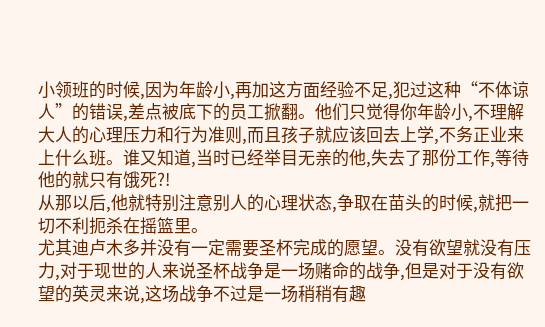小领班的时候,因为年龄小,再加这方面经验不足,犯过这种“不体谅人”的错误,差点被底下的员工掀翻。他们只觉得你年龄小,不理解大人的心理压力和行为准则,而且孩子就应该回去上学,不务正业来上什么班。谁又知道,当时已经举目无亲的他,失去了那份工作,等待他的就只有饿死?!
从那以后,他就特别注意别人的心理状态,争取在苗头的时候,就把一切不利扼杀在摇篮里。
尤其迪卢木多并没有一定需要圣杯完成的愿望。没有欲望就没有压力,对于现世的人来说圣杯战争是一场赌命的战争,但是对于没有欲望的英灵来说,这场战争不过是一场稍稍有趣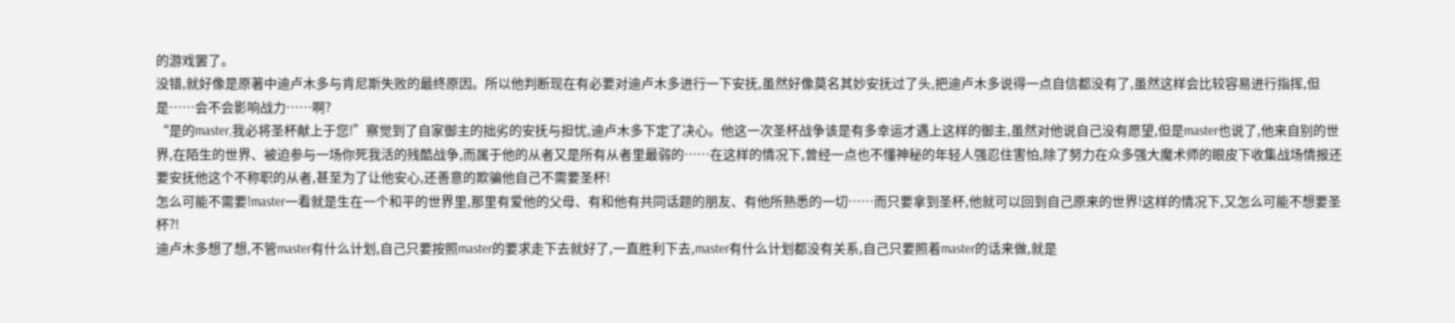的游戏罢了。
没错,就好像是原著中迪卢木多与肯尼斯失败的最终原因。所以他判断现在有必要对迪卢木多进行一下安抚,虽然好像莫名其妙安抚过了头,把迪卢木多说得一点自信都没有了,虽然这样会比较容易进行指挥,但是……会不会影响战力……啊?
“是的master,我必将圣杯献上于您!”察觉到了自家御主的拙劣的安抚与担忧,迪卢木多下定了决心。他这一次圣杯战争该是有多幸运才遇上这样的御主,虽然对他说自己没有愿望,但是master也说了,他来自别的世界,在陌生的世界、被迫参与一场你死我活的残酷战争,而属于他的从者又是所有从者里最弱的……在这样的情况下,曾经一点也不懂神秘的年轻人强忍住害怕,除了努力在众多强大魔术师的眼皮下收集战场情报还要安抚他这个不称职的从者,甚至为了让他安心,还善意的欺骗他自己不需要圣杯!
怎么可能不需要!master一看就是生在一个和平的世界里,那里有爱他的父母、有和他有共同话题的朋友、有他所熟悉的一切……而只要拿到圣杯,他就可以回到自己原来的世界!这样的情况下,又怎么可能不想要圣杯?!
迪卢木多想了想,不管master有什么计划,自己只要按照master的要求走下去就好了,一直胜利下去,master有什么计划都没有关系,自己只要照着master的话来做,就是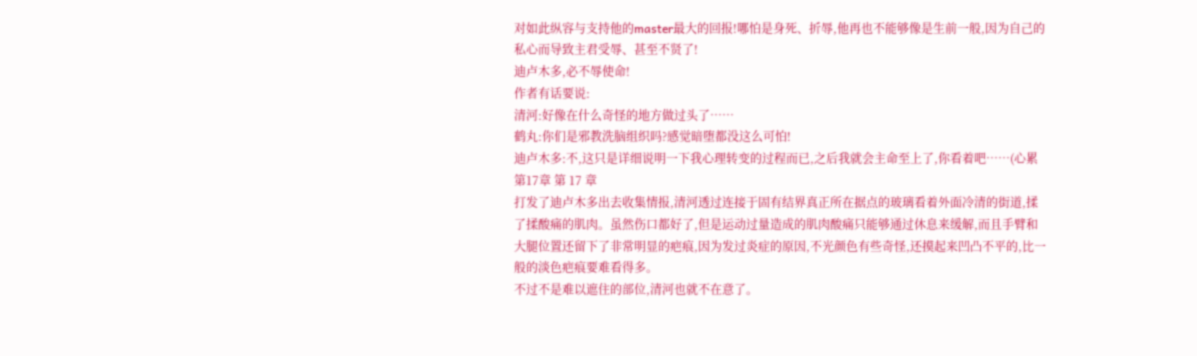对如此纵容与支持他的master最大的回报!哪怕是身死、折辱,他再也不能够像是生前一般,因为自己的私心而导致主君受辱、甚至不贤了!
迪卢木多,必不辱使命!
作者有话要说:
清河:好像在什么奇怪的地方做过头了……
鹤丸:你们是邪教洗脑组织吗?感觉暗堕都没这么可怕!
迪卢木多:不,这只是详细说明一下我心理转变的过程而已,之后我就会主命至上了,你看着吧……(心累
第17章 第 17 章
打发了迪卢木多出去收集情报,清河透过连接于固有结界真正所在据点的玻璃看着外面冷清的街道,揉了揉酸痛的肌肉。虽然伤口都好了,但是运动过量造成的肌肉酸痛只能够通过休息来缓解,而且手臂和大腿位置还留下了非常明显的疤痕,因为发过炎症的原因,不光颜色有些奇怪,还摸起来凹凸不平的,比一般的淡色疤痕要难看得多。
不过不是难以遮住的部位,清河也就不在意了。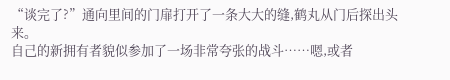“谈完了?”通向里间的门扉打开了一条大大的缝,鹤丸从门后探出头来。
自己的新拥有者貌似参加了一场非常夸张的战斗……嗯,或者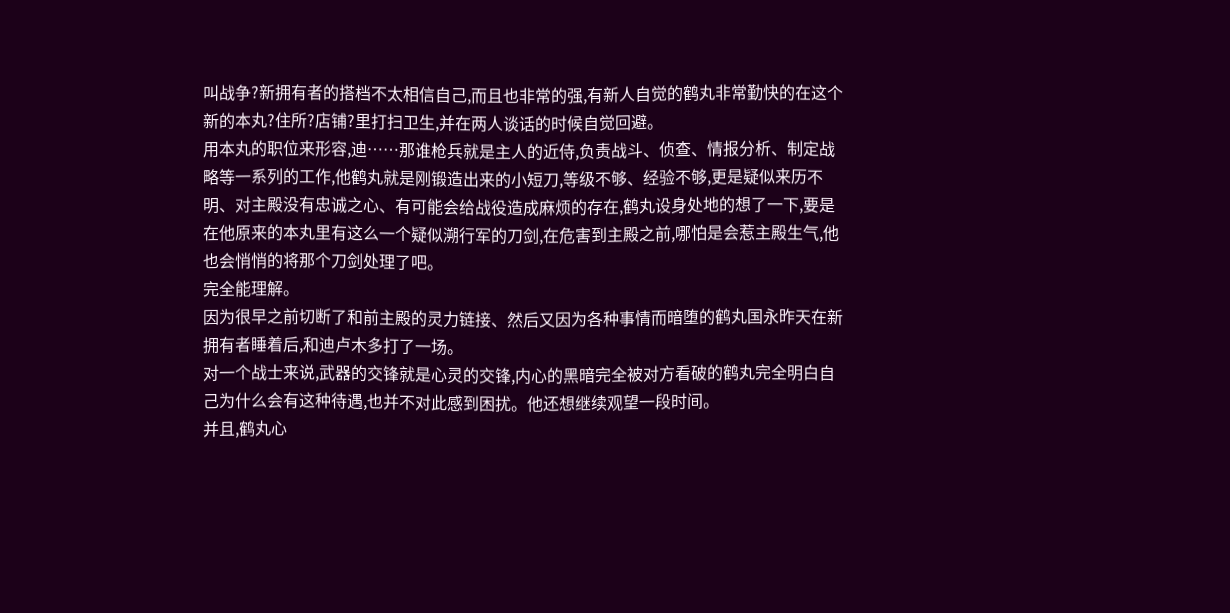叫战争?新拥有者的搭档不太相信自己,而且也非常的强,有新人自觉的鹤丸非常勤快的在这个新的本丸?住所?店铺?里打扫卫生,并在两人谈话的时候自觉回避。
用本丸的职位来形容,迪……那谁枪兵就是主人的近侍,负责战斗、侦查、情报分析、制定战略等一系列的工作,他鹤丸就是刚锻造出来的小短刀,等级不够、经验不够,更是疑似来历不明、对主殿没有忠诚之心、有可能会给战役造成麻烦的存在,鹤丸设身处地的想了一下,要是在他原来的本丸里有这么一个疑似溯行军的刀剑,在危害到主殿之前,哪怕是会惹主殿生气,他也会悄悄的将那个刀剑处理了吧。
完全能理解。
因为很早之前切断了和前主殿的灵力链接、然后又因为各种事情而暗堕的鹤丸国永昨天在新拥有者睡着后,和迪卢木多打了一场。
对一个战士来说,武器的交锋就是心灵的交锋,内心的黑暗完全被对方看破的鹤丸完全明白自己为什么会有这种待遇,也并不对此感到困扰。他还想继续观望一段时间。
并且,鹤丸心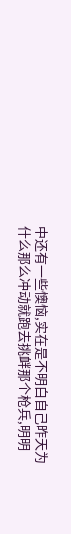中还有一些懊恼,实在是不明白自己昨天为什么那么冲动就跑去挑衅那个枪兵,明明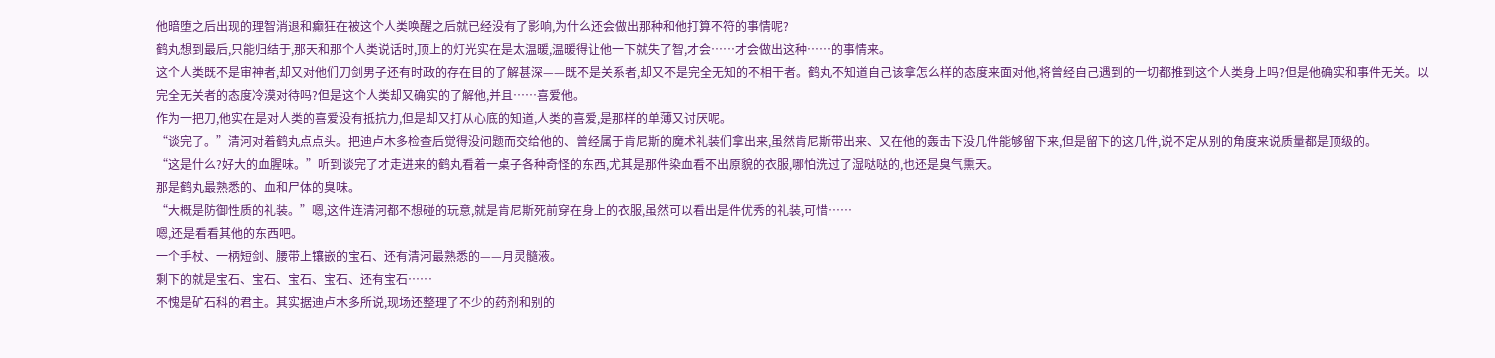他暗堕之后出现的理智消退和癫狂在被这个人类唤醒之后就已经没有了影响,为什么还会做出那种和他打算不符的事情呢?
鹤丸想到最后,只能归结于,那天和那个人类说话时,顶上的灯光实在是太温暖,温暖得让他一下就失了智,才会……才会做出这种……的事情来。
这个人类既不是审神者,却又对他们刀剑男子还有时政的存在目的了解甚深——既不是关系者,却又不是完全无知的不相干者。鹤丸不知道自己该拿怎么样的态度来面对他,将曾经自己遇到的一切都推到这个人类身上吗?但是他确实和事件无关。以完全无关者的态度冷漠对待吗?但是这个人类却又确实的了解他,并且……喜爱他。
作为一把刀,他实在是对人类的喜爱没有抵抗力,但是却又打从心底的知道,人类的喜爱,是那样的单薄又讨厌呢。
“谈完了。”清河对着鹤丸点点头。把迪卢木多检查后觉得没问题而交给他的、曾经属于肯尼斯的魔术礼装们拿出来,虽然肯尼斯带出来、又在他的轰击下没几件能够留下来,但是留下的这几件,说不定从别的角度来说质量都是顶级的。
“这是什么?好大的血腥味。”听到谈完了才走进来的鹤丸看着一桌子各种奇怪的东西,尤其是那件染血看不出原貌的衣服,哪怕洗过了湿哒哒的,也还是臭气熏天。
那是鹤丸最熟悉的、血和尸体的臭味。
“大概是防御性质的礼装。”嗯,这件连清河都不想碰的玩意,就是肯尼斯死前穿在身上的衣服,虽然可以看出是件优秀的礼装,可惜……
嗯,还是看看其他的东西吧。
一个手杖、一柄短剑、腰带上镶嵌的宝石、还有清河最熟悉的——月灵髓液。
剩下的就是宝石、宝石、宝石、宝石、还有宝石……
不愧是矿石科的君主。其实据迪卢木多所说,现场还整理了不少的药剂和别的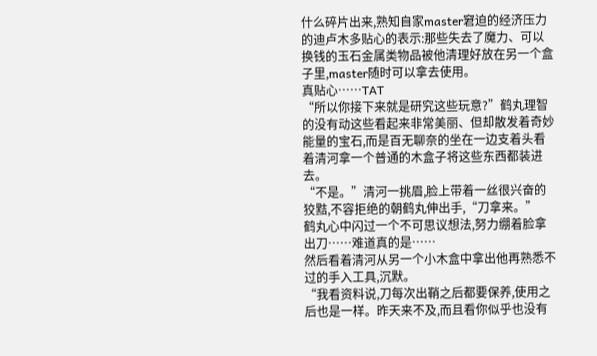什么碎片出来,熟知自家master窘迫的经济压力的迪卢木多贴心的表示:那些失去了魔力、可以换钱的玉石金属类物品被他清理好放在另一个盒子里,master随时可以拿去使用。
真贴心……TAT
“所以你接下来就是研究这些玩意?”鹤丸理智的没有动这些看起来非常美丽、但却散发着奇妙能量的宝石,而是百无聊奈的坐在一边支着头看着清河拿一个普通的木盒子将这些东西都装进去。
“不是。”清河一挑眉,脸上带着一丝很兴奋的狡黠,不容拒绝的朝鹤丸伸出手,“刀拿来。”
鹤丸心中闪过一个不可思议想法,努力绷着脸拿出刀……难道真的是……
然后看着清河从另一个小木盒中拿出他再熟悉不过的手入工具,沉默。
“我看资料说,刀每次出鞘之后都要保养,使用之后也是一样。昨天来不及,而且看你似乎也没有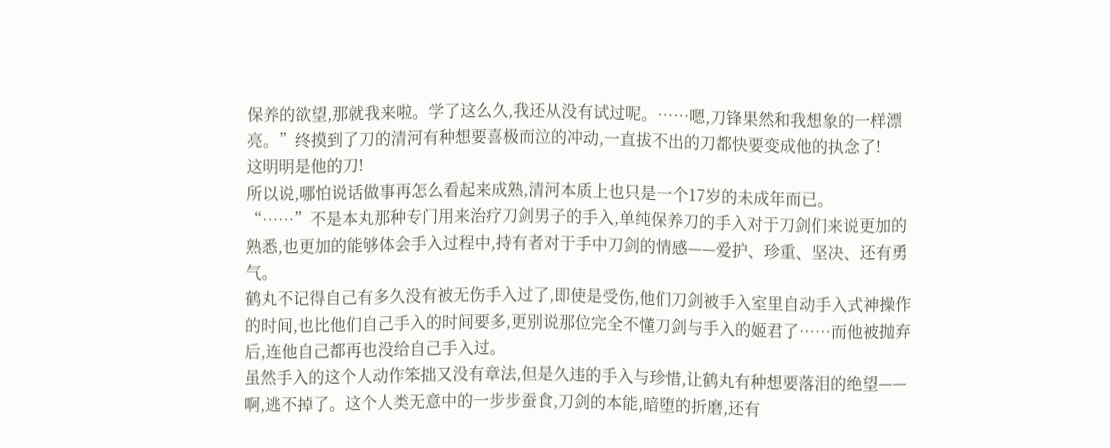保养的欲望,那就我来啦。学了这么久,我还从没有试过呢。……嗯,刀锋果然和我想象的一样漂亮。”终摸到了刀的清河有种想要喜极而泣的冲动,一直拔不出的刀都快要变成他的执念了!
这明明是他的刀!
所以说,哪怕说话做事再怎么看起来成熟,清河本质上也只是一个17岁的未成年而已。
“……”不是本丸那种专门用来治疗刀剑男子的手入,单纯保养刀的手入对于刀剑们来说更加的熟悉,也更加的能够体会手入过程中,持有者对于手中刀剑的情感——爱护、珍重、坚决、还有勇气。
鹤丸不记得自己有多久没有被无伤手入过了,即使是受伤,他们刀剑被手入室里自动手入式神操作的时间,也比他们自己手入的时间要多,更别说那位完全不懂刀剑与手入的姬君了……而他被抛弃后,连他自己都再也没给自己手入过。
虽然手入的这个人动作笨拙又没有章法,但是久违的手入与珍惜,让鹤丸有种想要落泪的绝望——啊,逃不掉了。这个人类无意中的一步步蚕食,刀剑的本能,暗堕的折磨,还有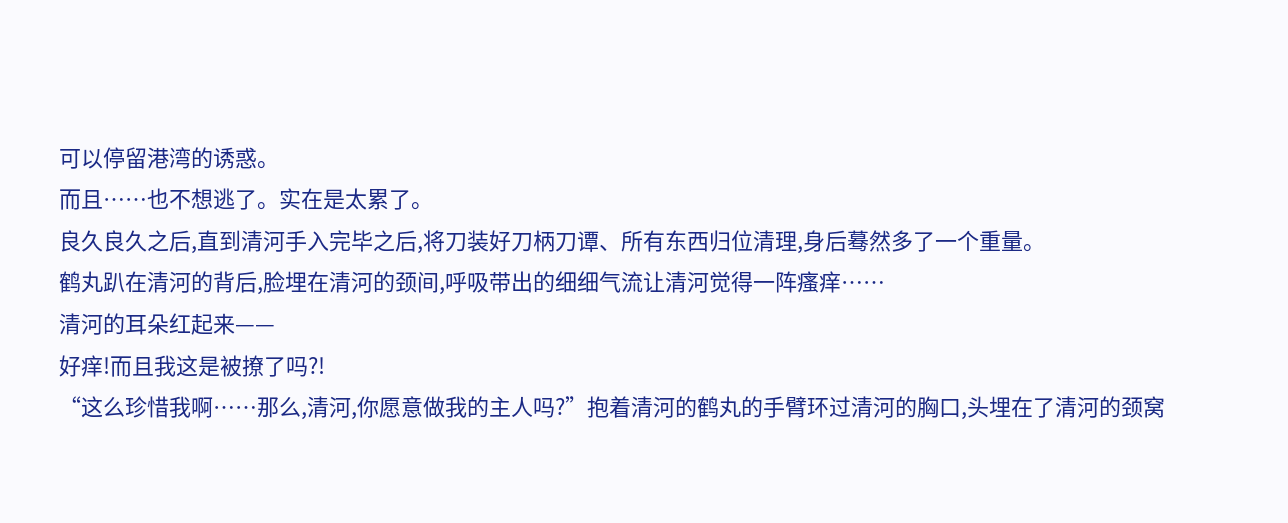可以停留港湾的诱惑。
而且……也不想逃了。实在是太累了。
良久良久之后,直到清河手入完毕之后,将刀装好刀柄刀谭、所有东西归位清理,身后蓦然多了一个重量。
鹤丸趴在清河的背后,脸埋在清河的颈间,呼吸带出的细细气流让清河觉得一阵瘙痒……
清河的耳朵红起来——
好痒!而且我这是被撩了吗?!
“这么珍惜我啊……那么,清河,你愿意做我的主人吗?”抱着清河的鹤丸的手臂环过清河的胸口,头埋在了清河的颈窝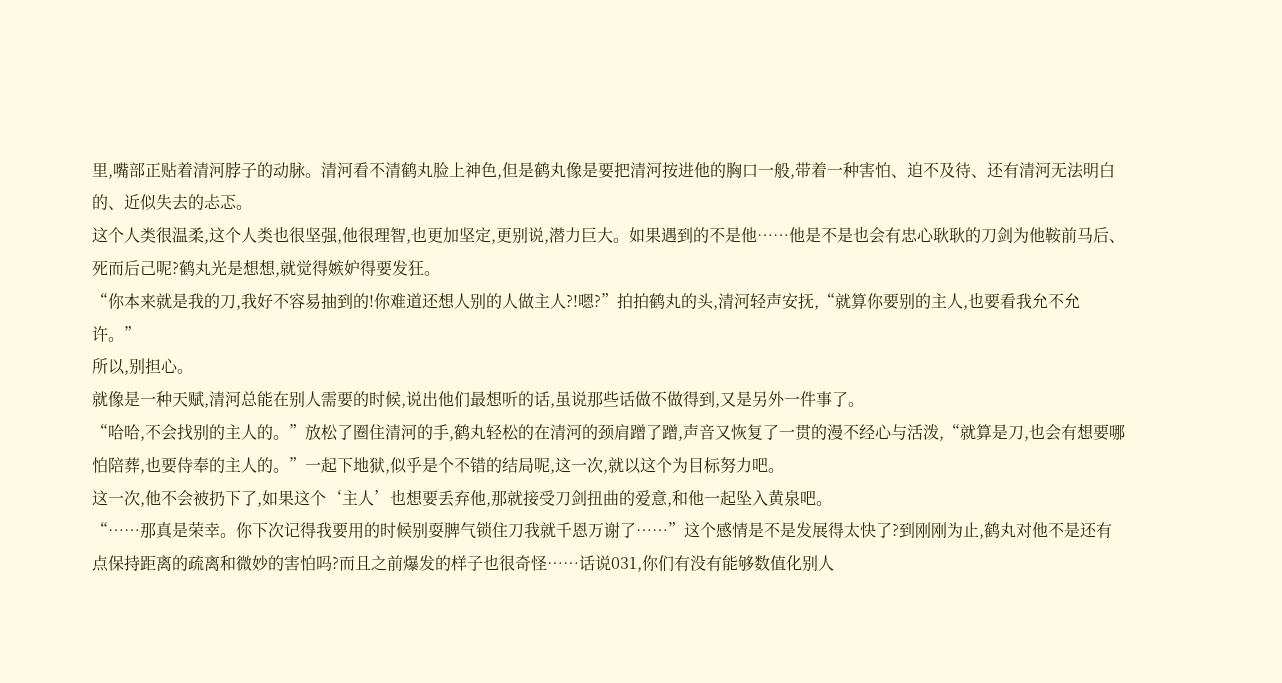里,嘴部正贴着清河脖子的动脉。清河看不清鹤丸脸上神色,但是鹤丸像是要把清河按进他的胸口一般,带着一种害怕、迫不及待、还有清河无法明白的、近似失去的忐忑。
这个人类很温柔,这个人类也很坚强,他很理智,也更加坚定,更别说,潜力巨大。如果遇到的不是他……他是不是也会有忠心耿耿的刀剑为他鞍前马后、死而后己呢?鹤丸光是想想,就觉得嫉妒得要发狂。
“你本来就是我的刀,我好不容易抽到的!你难道还想人别的人做主人?!嗯?”拍拍鹤丸的头,清河轻声安抚,“就算你要别的主人,也要看我允不允许。”
所以,别担心。
就像是一种天赋,清河总能在别人需要的时候,说出他们最想听的话,虽说那些话做不做得到,又是另外一件事了。
“哈哈,不会找别的主人的。”放松了圈住清河的手,鹤丸轻松的在清河的颈肩蹭了蹭,声音又恢复了一贯的漫不经心与活泼,“就算是刀,也会有想要哪怕陪葬,也要侍奉的主人的。”一起下地狱,似乎是个不错的结局呢,这一次,就以这个为目标努力吧。
这一次,他不会被扔下了,如果这个‘主人’也想要丢弃他,那就接受刀剑扭曲的爱意,和他一起坠入黄泉吧。
“……那真是荣幸。你下次记得我要用的时候别耍脾气锁住刀我就千恩万谢了……”这个感情是不是发展得太快了?到刚刚为止,鹤丸对他不是还有点保持距离的疏离和微妙的害怕吗?而且之前爆发的样子也很奇怪……话说031,你们有没有能够数值化别人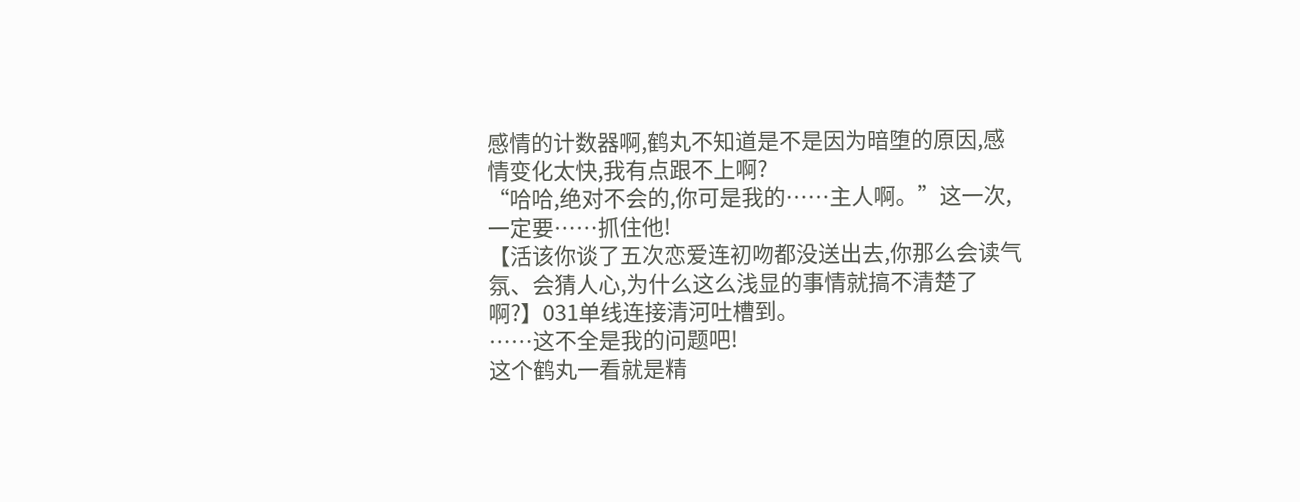感情的计数器啊,鹤丸不知道是不是因为暗堕的原因,感情变化太快,我有点跟不上啊?
“哈哈,绝对不会的,你可是我的……主人啊。”这一次,一定要……抓住他!
【活该你谈了五次恋爱连初吻都没送出去,你那么会读气氛、会猜人心,为什么这么浅显的事情就搞不清楚了啊?】031单线连接清河吐槽到。
……这不全是我的问题吧!
这个鹤丸一看就是精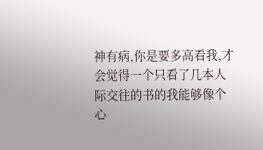神有病,你是要多高看我,才会觉得一个只看了几本人际交往的书的我能够像个心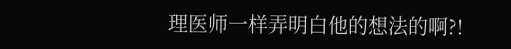理医师一样弄明白他的想法的啊?!